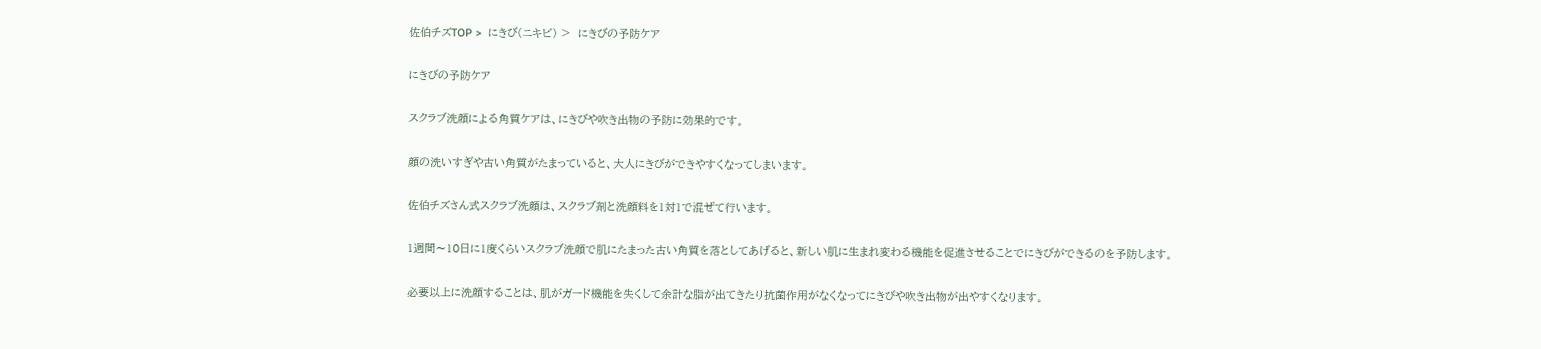佐伯チズTOP >  にきび(ニキビ) >  にきびの予防ケア

にきびの予防ケア

スクラブ洗顔による角質ケアは、にきびや吹き出物の予防に効果的です。

顔の洗いすぎや古い角質がたまっていると、大人にきびができやすくなってしまいます。

佐伯チズさん式スクラブ洗顔は、スクラブ剤と洗顔料を1対1で混ぜて行います。

1週間〜10日に1度くらいスクラブ洗顔で肌にたまった古い角質を落としてあげると、新しい肌に生まれ変わる機能を促進させることでにきびができるのを予防します。

必要以上に洗顔することは、肌がガード機能を失くして余計な脂が出てきたり抗菌作用がなくなってにきびや吹き出物が出やすくなります。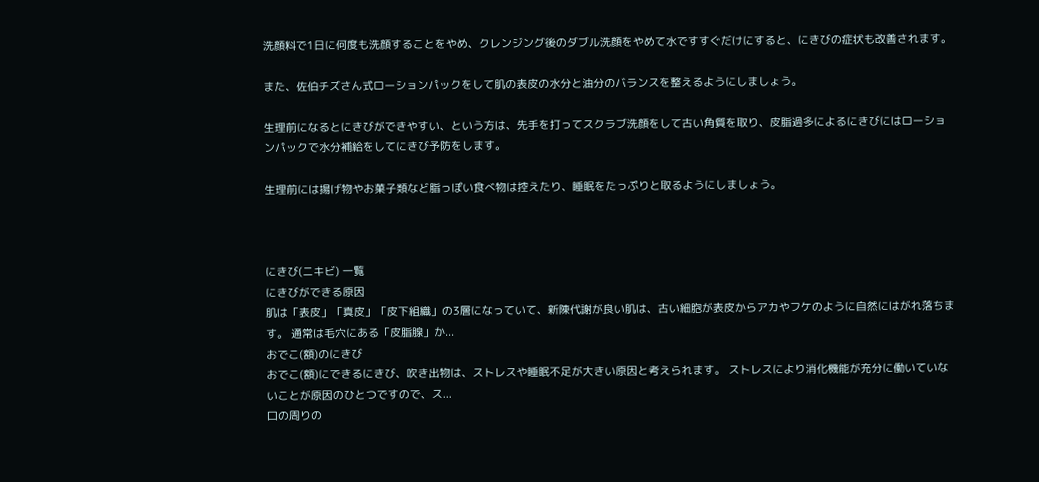洗顔料で1日に何度も洗顔することをやめ、クレンジング後のダブル洗顔をやめて水ですすぐだけにすると、にきびの症状も改善されます。

また、佐伯チズさん式ローションパックをして肌の表皮の水分と油分のバランスを整えるようにしましょう。

生理前になるとにきびができやすい、という方は、先手を打ってスクラブ洗顔をして古い角質を取り、皮脂過多によるにきびにはローションパックで水分補給をしてにきび予防をします。

生理前には揚げ物やお菓子類など脂っぽい食べ物は控えたり、睡眠をたっぷりと取るようにしましょう。



にきび(ニキビ) 一覧
にきびができる原因
肌は「表皮」「真皮」「皮下組織」の3層になっていて、新陳代謝が良い肌は、古い細胞が表皮からアカやフケのように自然にはがれ落ちます。 通常は毛穴にある「皮脂腺」か...
おでこ(額)のにきび
おでこ(額)にできるにきび、吹き出物は、ストレスや睡眠不足が大きい原因と考えられます。 ストレスにより消化機能が充分に働いていないことが原因のひとつですので、ス...
口の周りの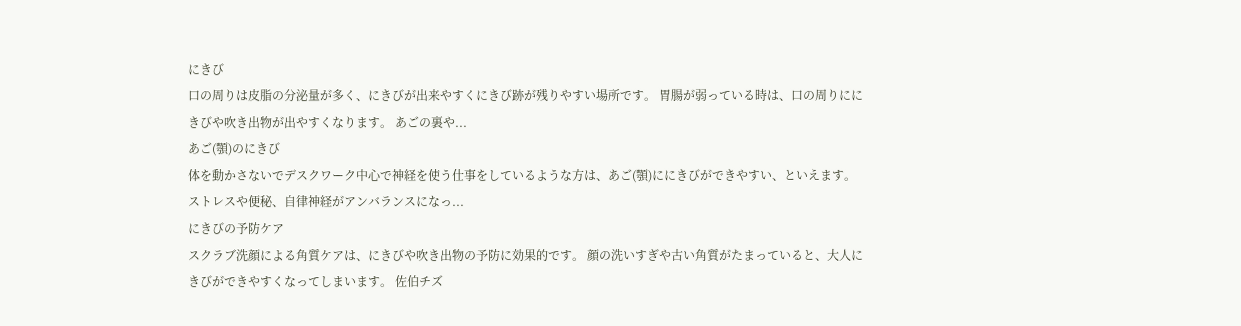にきび
口の周りは皮脂の分泌量が多く、にきびが出来やすくにきび跡が残りやすい場所です。 胃腸が弱っている時は、口の周りににきびや吹き出物が出やすくなります。 あごの裏や...
あご(顎)のにきび
体を動かさないでデスクワーク中心で神経を使う仕事をしているような方は、あご(顎)ににきびができやすい、といえます。 ストレスや便秘、自律神経がアンバランスになっ...
にきびの予防ケア
スクラブ洗顔による角質ケアは、にきびや吹き出物の予防に効果的です。 顔の洗いすぎや古い角質がたまっていると、大人にきびができやすくなってしまいます。 佐伯チズ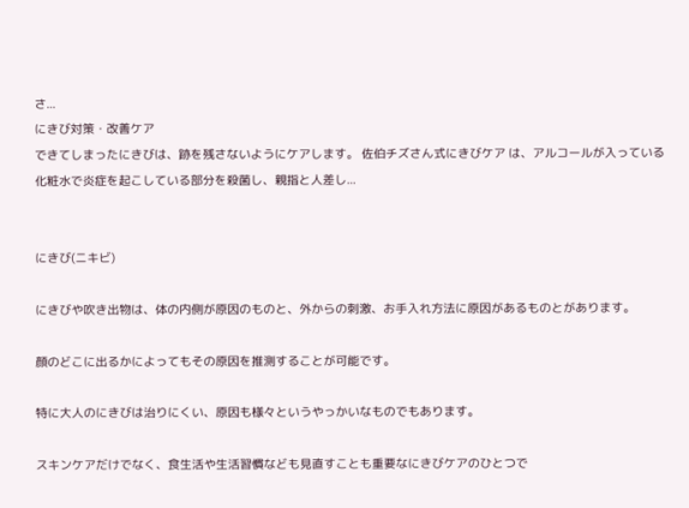さ...
にきび対策・改善ケア
できてしまったにきびは、跡を残さないようにケアします。 佐伯チズさん式にきびケア は、アルコールが入っている化粧水で炎症を起こしている部分を殺菌し、親指と人差し...


にきび(ニキビ)

にきびや吹き出物は、体の内側が原因のものと、外からの刺激、お手入れ方法に原因があるものとがあります。

顔のどこに出るかによってもその原因を推測することが可能です。

特に大人のにきびは治りにくい、原因も様々というやっかいなものでもあります。

スキンケアだけでなく、食生活や生活習慣なども見直すことも重要なにきびケアのひとつで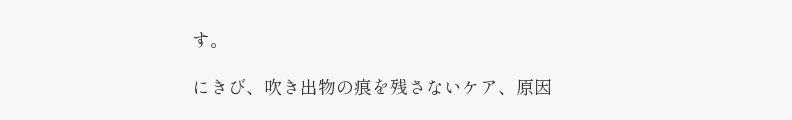す。

にきび、吹き出物の痕を残さないケア、原因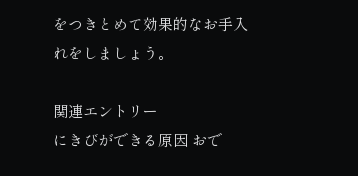をつきとめて効果的なお手入れをしましょう。

関連エントリー
にきびができる原因 おで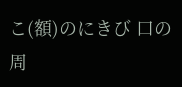こ(額)のにきび 口の周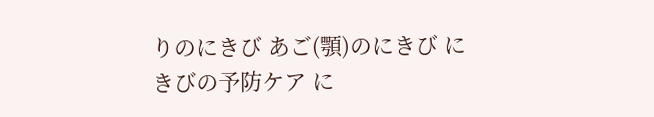りのにきび あご(顎)のにきび にきびの予防ケア に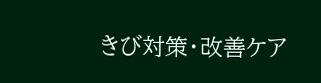きび対策・改善ケア